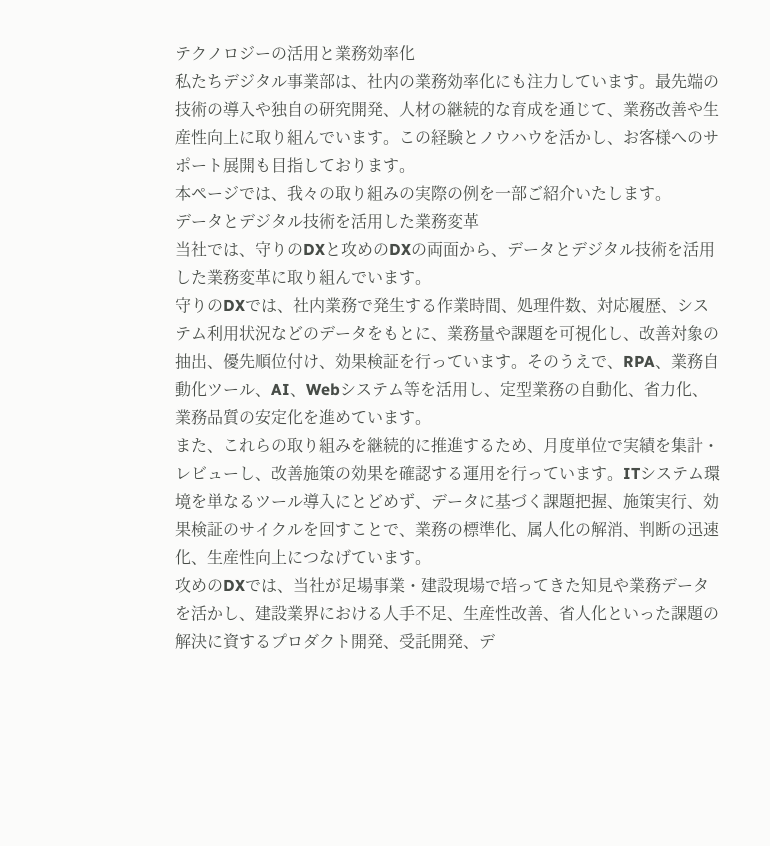テクノロジーの活用と業務効率化
私たちデジタル事業部は、社内の業務効率化にも注力しています。最先端の技術の導入や独自の研究開発、人材の継続的な育成を通じて、業務改善や生産性向上に取り組んでいます。この経験とノウハウを活かし、お客様へのサポート展開も目指しております。
本ページでは、我々の取り組みの実際の例を一部ご紹介いたします。
データとデジタル技術を活用した業務変革
当社では、守りのDXと攻めのDXの両面から、データとデジタル技術を活用した業務変革に取り組んでいます。
守りのDXでは、社内業務で発生する作業時間、処理件数、対応履歴、システム利用状況などのデータをもとに、業務量や課題を可視化し、改善対象の抽出、優先順位付け、効果検証を行っています。そのうえで、RPA、業務自動化ツール、AI、Webシステム等を活用し、定型業務の自動化、省力化、業務品質の安定化を進めています。
また、これらの取り組みを継続的に推進するため、月度単位で実績を集計・レビューし、改善施策の効果を確認する運用を行っています。ITシステム環境を単なるツール導入にとどめず、データに基づく課題把握、施策実行、効果検証のサイクルを回すことで、業務の標準化、属人化の解消、判断の迅速化、生産性向上につなげています。
攻めのDXでは、当社が足場事業・建設現場で培ってきた知見や業務データを活かし、建設業界における人手不足、生産性改善、省人化といった課題の解決に資するプロダクト開発、受託開発、デ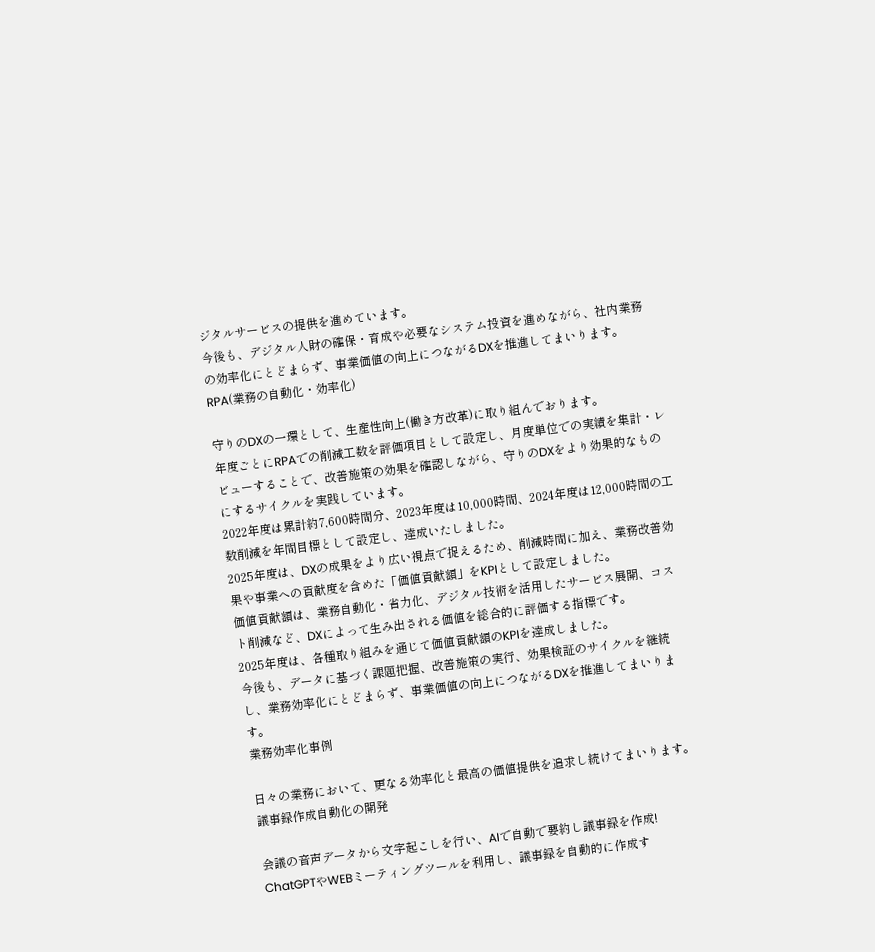ジタルサービスの提供を進めています。
今後も、デジタル人財の確保・育成や必要なシステム投資を進めながら、社内業務の効率化にとどまらず、事業価値の向上につながるDXを推進してまいります。
RPA(業務の自動化・効率化)

守りのDXの一環として、生産性向上(働き方改革)に取り組んでおります。
年度ごとにRPAでの削減工数を評価項目として設定し、月度単位での実績を集計・レビューすることで、改善施策の効果を確認しながら、守りのDXをより効果的なものにするサイクルを実践しています。
2022年度は累計約7,600時間分、2023年度は10,000時間、2024年度は12,000時間の工数削減を年間目標として設定し、達成いたしました。
2025年度は、DXの成果をより広い視点で捉えるため、削減時間に加え、業務改善効果や事業への貢献度を含めた「価値貢献額」をKPIとして設定しました。
価値貢献額は、業務自動化・省力化、デジタル技術を活用したサービス展開、コスト削減など、DXによって生み出される価値を総合的に評価する指標です。
2025年度は、各種取り組みを通じて価値貢献額のKPIを達成しました。
今後も、データに基づく課題把握、改善施策の実行、効果検証のサイクルを継続し、業務効率化にとどまらず、事業価値の向上につながるDXを推進してまいります。
業務効率化事例

日々の業務において、更なる効率化と最高の価値提供を追求し続けてまいります。
議事録作成自動化の開発

会議の音声データから文字起こしを行い、AIで自動で要約し議事録を作成!
ChatGPTやWEBミーティングツールを利用し、議事録を自動的に作成す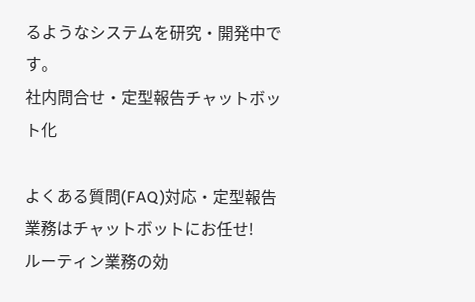るようなシステムを研究・開発中です。
社内問合せ・定型報告チャットボット化

よくある質問(FAQ)対応・定型報告業務はチャットボットにお任せ!
ルーティン業務の効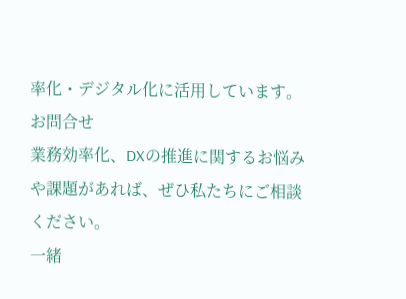率化・デジタル化に活用しています。
お問合せ
業務効率化、DXの推進に関するお悩みや課題があれば、ぜひ私たちにご相談ください。
一緒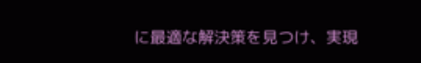に最適な解決策を見つけ、実現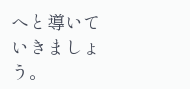へと導いていきましょう。